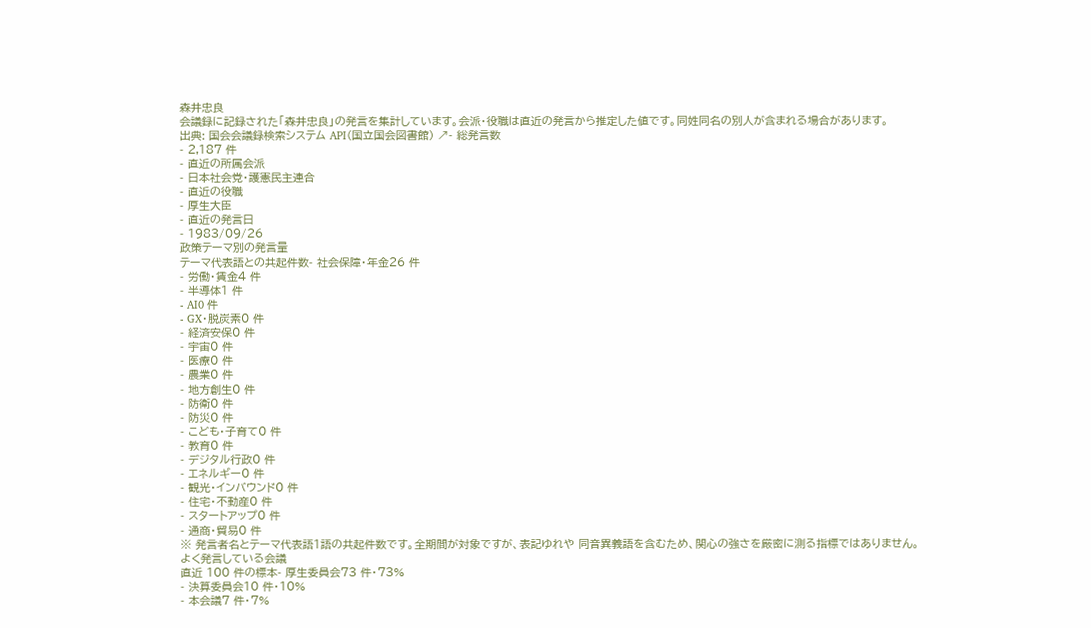森井忠良
会議録に記録された「森井忠良」の発言を集計しています。会派・役職は直近の発言から推定した値です。同姓同名の別人が含まれる場合があります。
出典: 国会会議録検索システム API(国立国会図書館) ↗- 総発言数
- 2,187 件
- 直近の所属会派
- 日本社会党・護憲民主連合
- 直近の役職
- 厚生大臣
- 直近の発言日
- 1983/09/26
政策テーマ別の発言量
テーマ代表語との共起件数- 社会保障・年金26 件
- 労働・賃金4 件
- 半導体1 件
- AI0 件
- GX・脱炭素0 件
- 経済安保0 件
- 宇宙0 件
- 医療0 件
- 農業0 件
- 地方創生0 件
- 防衛0 件
- 防災0 件
- こども・子育て0 件
- 教育0 件
- デジタル行政0 件
- エネルギー0 件
- 観光・インバウンド0 件
- 住宅・不動産0 件
- スタートアップ0 件
- 通商・貿易0 件
※ 発言者名とテーマ代表語1語の共起件数です。全期間が対象ですが、表記ゆれや 同音異義語を含むため、関心の強さを厳密に測る指標ではありません。
よく発言している会議
直近 100 件の標本- 厚生委員会73 件・73%
- 決算委員会10 件・10%
- 本会議7 件・7%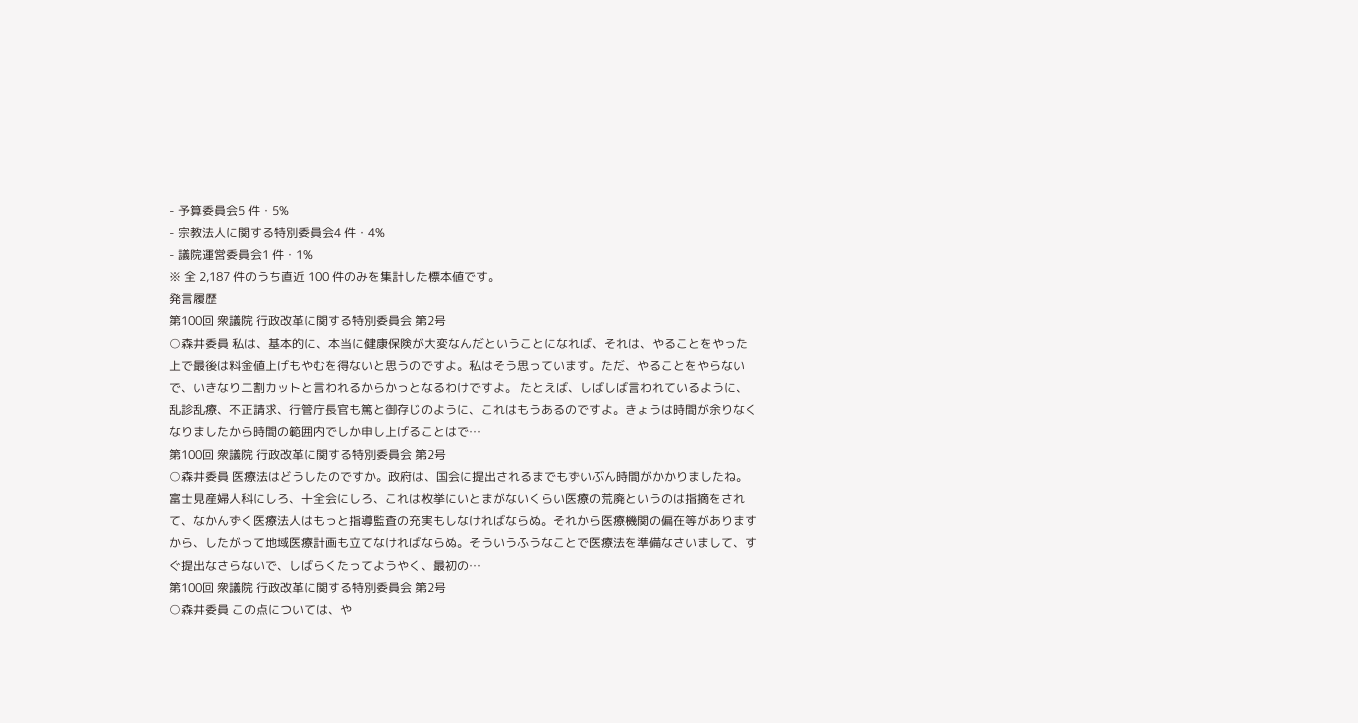- 予算委員会5 件・5%
- 宗教法人に関する特別委員会4 件・4%
- 議院運営委員会1 件・1%
※ 全 2,187 件のうち直近 100 件のみを集計した標本値です。
発言履歴
第100回 衆議院 行政改革に関する特別委員会 第2号
○森井委員 私は、基本的に、本当に健康保険が大変なんだということになれば、それは、やることをやった上で最後は料金値上げもやむを得ないと思うのですよ。私はそう思っています。ただ、やることをやらないで、いきなり二割カットと言われるからかっとなるわけですよ。 たとえば、しばしば言われているように、乱診乱療、不正請求、行管庁長官も篤と御存じのように、これはもうあるのですよ。きょうは時間が余りなくなりましたから時間の範囲内でしか申し上げることはで…
第100回 衆議院 行政改革に関する特別委員会 第2号
○森井委員 医療法はどうしたのですか。政府は、国会に提出されるまでもずいぶん時間がかかりましたね。富士見産婦人科にしろ、十全会にしろ、これは枚挙にいとまがないくらい医療の荒廃というのは指摘をされて、なかんずく医療法人はもっと指導監査の充実もしなければならぬ。それから医療機関の偏在等がありますから、したがって地域医療計画も立てなければならぬ。そういうふうなことで医療法を準備なさいまして、すぐ提出なさらないで、しばらくたってようやく、最初の…
第100回 衆議院 行政改革に関する特別委員会 第2号
○森井委員 この点については、や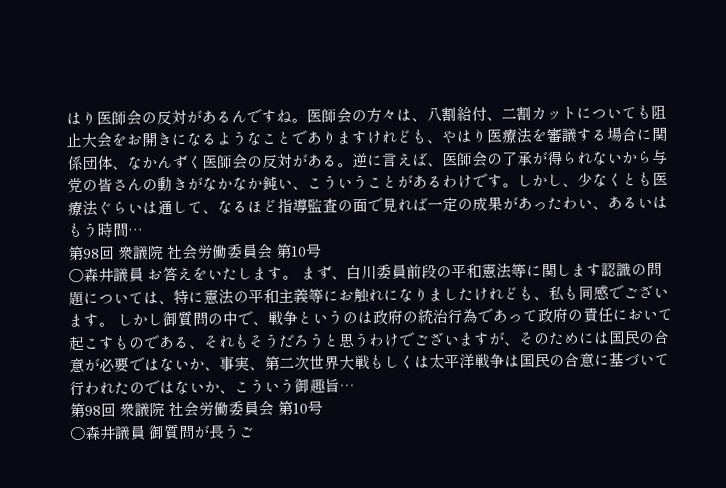はり医師会の反対があるんですね。医師会の方々は、八割給付、二割カットについても阻止大会をお開きになるようなことでありますけれども、やはり医療法を審議する場合に関係団体、なかんずく医師会の反対がある。逆に言えば、医師会の了承が得られないから与党の皆さんの動きがなかなか鈍い、こういうことがあるわけです。しかし、少なくとも医療法ぐらいは通して、なるほど指導監査の面で見れば一定の成果があったわい、あるいはもう時間…
第98回 衆議院 社会労働委員会 第10号
○森井議員 お答えをいたします。 まず、白川委員前段の平和憲法等に関します認識の問題については、特に憲法の平和主義等にお触れになりましたけれども、私も同感でございます。 しかし御質問の中で、戦争というのは政府の統治行為であって政府の責任において起こすものである、それもそうだろうと思うわけでございますが、そのためには国民の合意が必要ではないか、事実、第二次世界大戦もしくは太平洋戦争は国民の合意に基づいて行われたのではないか、こういう御趣旨…
第98回 衆議院 社会労働委員会 第10号
○森井議員 御質問が長うご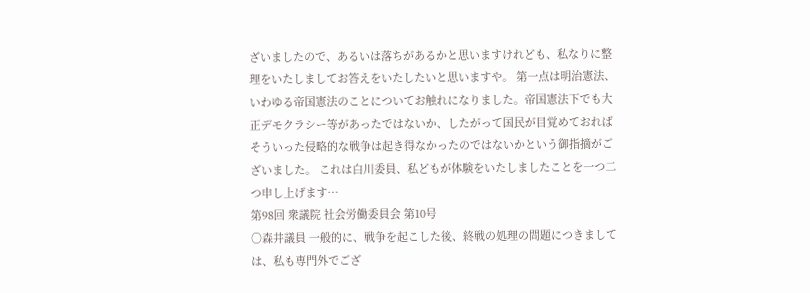ざいましたので、あるいは落ちがあるかと思いますけれども、私なりに整理をいたしましてお答えをいたしたいと思いますや。 第一点は明治憲法、いわゆる帝国憲法のことについてお触れになりました。帝国憲法下でも大正デモクラシー等があったではないか、したがって国民が目覚めておればそういった侵略的な戦争は起き得なかったのではないかという御指摘がございました。 これは白川委員、私どもが体験をいたしましたことを一つ二つ申し上げます…
第98回 衆議院 社会労働委員会 第10号
○森井議員 一般的に、戦争を起こした後、終戦の処理の問題につきましては、私も専門外でござ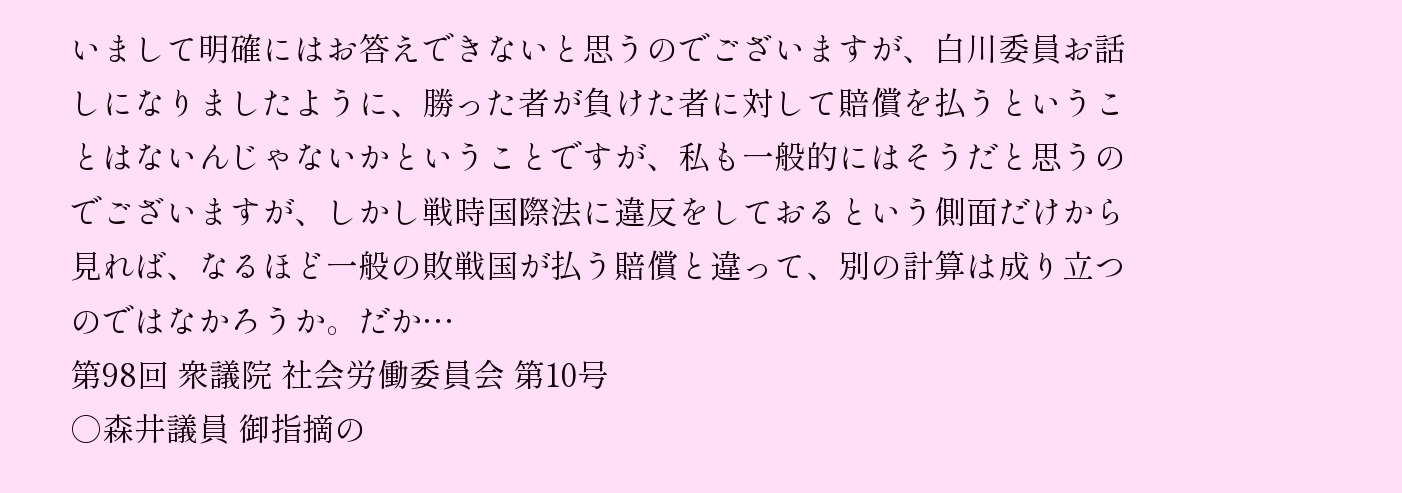いまして明確にはお答えできないと思うのでございますが、白川委員お話しになりましたように、勝った者が負けた者に対して賠償を払うということはないんじゃないかということですが、私も一般的にはそうだと思うのでございますが、しかし戦時国際法に違反をしておるという側面だけから見れば、なるほど一般の敗戦国が払う賠償と違って、別の計算は成り立つのではなかろうか。だか…
第98回 衆議院 社会労働委員会 第10号
○森井議員 御指摘の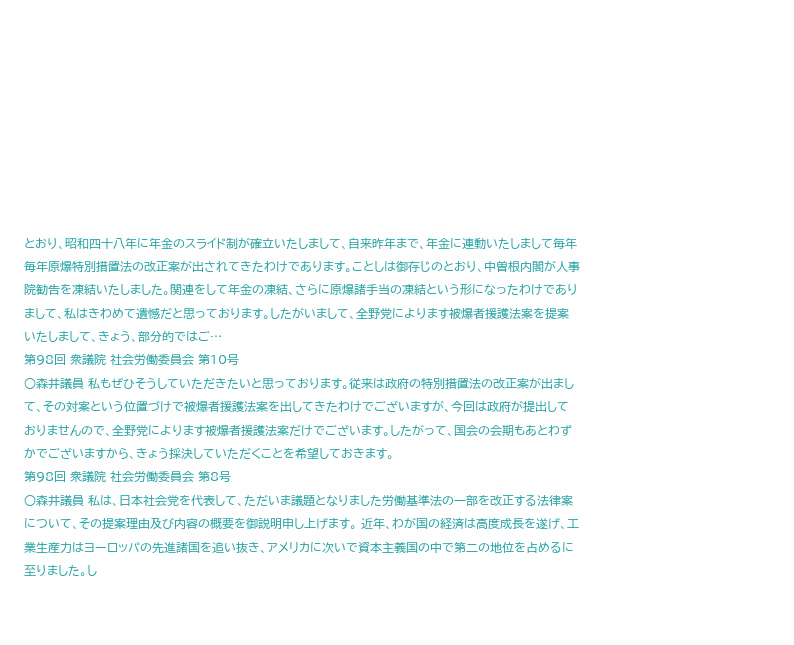とおり、昭和四十八年に年金のスライド制が確立いたしまして、自来昨年まで、年金に連動いたしまして毎年毎年原爆特別措置法の改正案が出されてきたわけであります。ことしは御存じのとおり、中曽根内閣が人事院勧告を凍結いたしました。関連をして年金の凍結、さらに原爆諸手当の凍結という形になったわけでありまして、私はきわめて遺憾だと思っております。したがいまして、全野党によります被爆者援護法案を提案いたしまして、きょう、部分的ではご…
第98回 衆議院 社会労働委員会 第10号
○森井議員 私もぜひそうしていただきたいと思っております。従来は政府の特別措置法の改正案が出まして、その対案という位置づけで被爆者援護法案を出してきたわけでございますが、今回は政府が提出しておりませんので、全野党によります被爆者援護法案だけでございます。したがって、国会の会期もあとわずかでございますから、きょう採決していただくことを希望しておきます。
第98回 衆議院 社会労働委員会 第8号
○森井議員 私は、日本社会党を代表して、ただいま議題となりました労働基準法の一部を改正する法律案について、その提案理由及び内容の概要を御説明申し上げます。 近年、わが国の経済は高度成長を遂げ、工業生産力はヨーロッパの先進諸国を追い抜き、アメリカに次いで資本主義国の中で第二の地位を占めるに至りました。し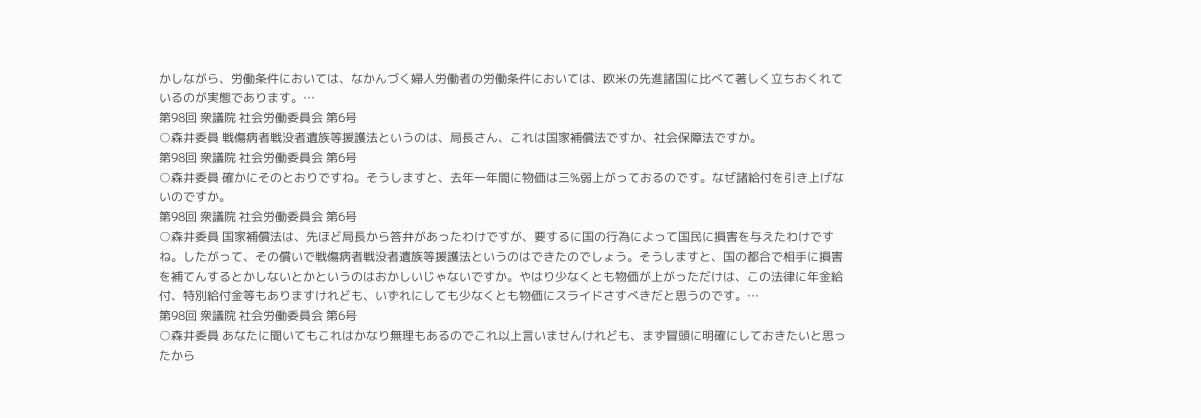かしながら、労働条件においては、なかんづく婦人労働者の労働条件においては、欧米の先進諸国に比べて著しく立ちおくれているのが実態であります。…
第98回 衆議院 社会労働委員会 第6号
○森井委員 戦傷病者戦没者遺族等援護法というのは、局長さん、これは国家補償法ですか、社会保障法ですか。
第98回 衆議院 社会労働委員会 第6号
○森井委員 確かにそのとおりですね。そうしますと、去年一年間に物価は三%弱上がっておるのです。なぜ諸給付を引き上げないのですか。
第98回 衆議院 社会労働委員会 第6号
○森井委員 国家補償法は、先ほど局長から答弁があったわけですが、要するに国の行為によって国民に損害を与えたわけですね。したがって、その償いで戦傷病者戦没者遺族等援護法というのはできたのでしょう。そうしますと、国の都合で相手に損害を補てんするとかしないとかというのはおかしいじゃないですか。やはり少なくとも物価が上がっただけは、この法律に年金給付、特別給付金等もありますけれども、いずれにしても少なくとも物価にスライドさすべきだと思うのです。…
第98回 衆議院 社会労働委員会 第6号
○森井委員 あなたに聞いてもこれはかなり無理もあるのでこれ以上言いませんけれども、まず冒頭に明確にしておきたいと思ったから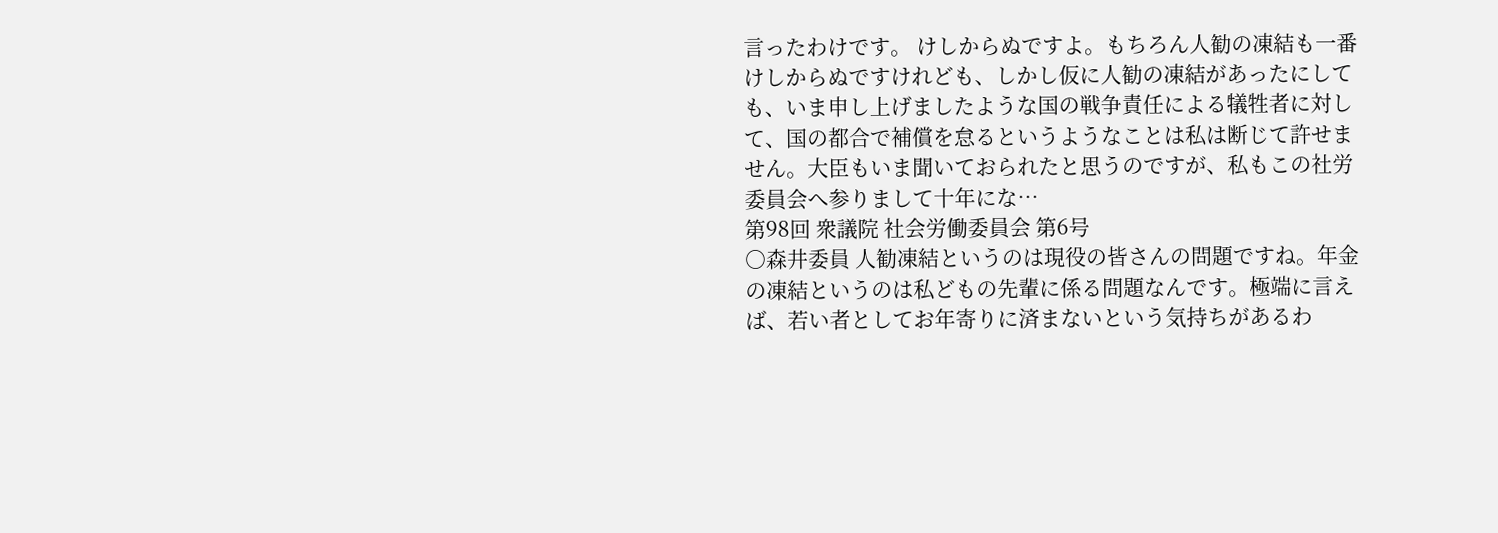言ったわけです。 けしからぬですよ。もちろん人勧の凍結も一番けしからぬですけれども、しかし仮に人勧の凍結があったにしても、いま申し上げましたような国の戦争責任による犠牲者に対して、国の都合で補償を怠るというようなことは私は断じて許せません。大臣もいま聞いておられたと思うのですが、私もこの社労委員会へ参りまして十年にな…
第98回 衆議院 社会労働委員会 第6号
○森井委員 人勧凍結というのは現役の皆さんの問題ですね。年金の凍結というのは私どもの先輩に係る問題なんです。極端に言えば、若い者としてお年寄りに済まないという気持ちがあるわ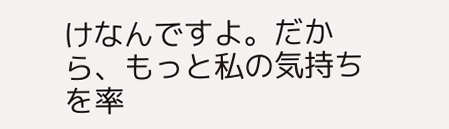けなんですよ。だから、もっと私の気持ちを率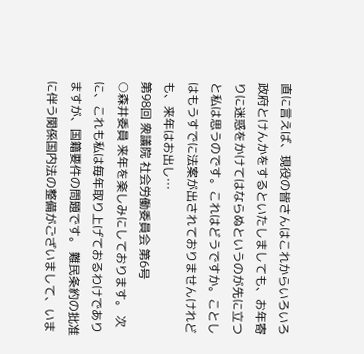直に言えば、現役の皆さんはこれからいろいろ政府とけんかをするといたしましても、お年寄りに迷惑をかけてはならぬというのが先に立つと私は思うのです。これはどうですか。ことしはもうすでに法案が出されておりませんけれども、来年はお出し…
第98回 衆議院 社会労働委員会 第6号
○森井委員 来年を楽しみにしております。 次に、これも私は毎年取り上げておるわけでありますが、国籍要件の問題です。 難民条約の批准に伴う関係国内法の整備がございまして、いま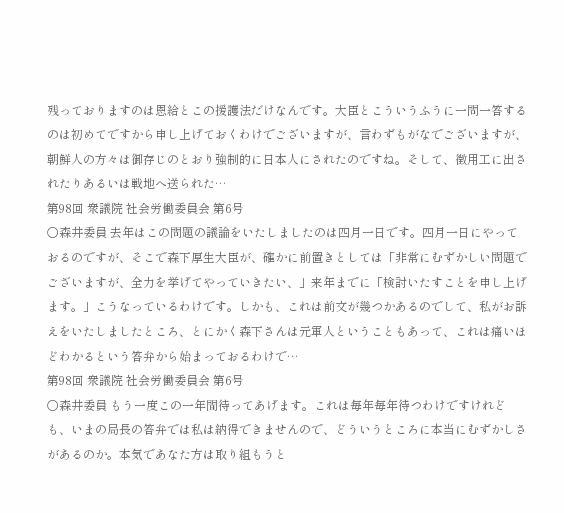残っておりますのは恩給とこの援護法だけなんです。大臣とこういうふうに一問一答するのは初めてですから申し上げておくわけでございますが、言わずもがなでございますが、朝鮮人の方々は御存じのとおり強制的に日本人にされたのですね。そして、徴用工に出されたりあるいは戦地へ送られた…
第98回 衆議院 社会労働委員会 第6号
○森井委員 去年はこの問題の議論をいたしましたのは四月一日です。四月一日にやっておるのですが、そこで森下厚生大臣が、確かに前置きとしては「非常にむずかしい問題でございますが、全力を挙げてやっていきたい、」来年までに「検討いたすことを申し上げます。」こうなっているわけです。しかも、これは前文が幾つかあるのでして、私がお訴えをいたしましたところ、とにかく森下さんは元軍人ということもあって、これは痛いほどわかるという答弁から始まっておるわけで…
第98回 衆議院 社会労働委員会 第6号
○森井委員 もう一度この一年間待ってあげます。これは毎年毎年待つわけですけれども、いまの局長の答弁では私は納得できませんので、どういうところに本当にむずかしさがあるのか。本気であなた方は取り組もうと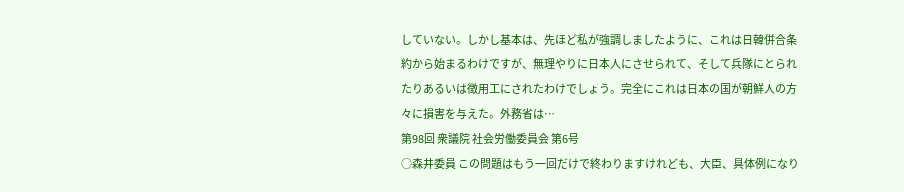していない。しかし基本は、先ほど私が強調しましたように、これは日韓併合条約から始まるわけですが、無理やりに日本人にさせられて、そして兵隊にとられたりあるいは徴用工にされたわけでしょう。完全にこれは日本の国が朝鮮人の方々に損害を与えた。外務省は…
第98回 衆議院 社会労働委員会 第6号
○森井委員 この問題はもう一回だけで終わりますけれども、大臣、具体例になり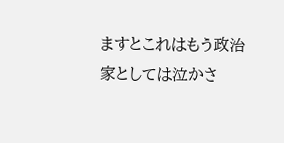ますとこれはもう政治家としては泣かさ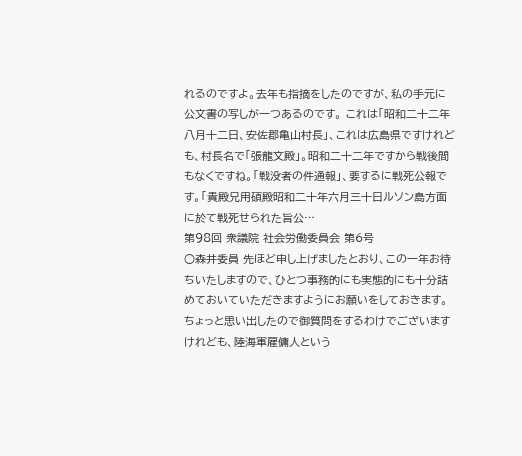れるのですよ。去年も指摘をしたのですが、私の手元に公文書の写しが一つあるのです。 これは「昭和二十二年八月十二日、安佐郡亀山村長」、これは広島県ですけれども、村長名で「張龍文殿」。昭和二十二年ですから戦後間もなくですね。「戦没者の件通報」、要するに戦死公報です。「貴殿兄用碩殿昭和二十年六月三十日ルソン島方面に於て戦死せられた旨公…
第98回 衆議院 社会労働委員会 第6号
○森井委員 先ほど申し上げましたとおり、この一年お待ちいたしますので、ひとつ事務的にも実態的にも十分詰めておいていただきますようにお願いをしておきます。 ちょっと思い出したので御質問をするわけでございますけれども、陸海軍雇傭人という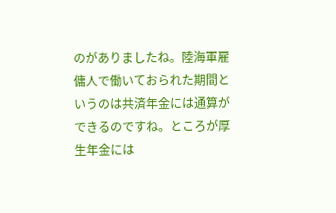のがありましたね。陸海軍雇傭人で働いておられた期間というのは共済年金には通算ができるのですね。ところが厚生年金には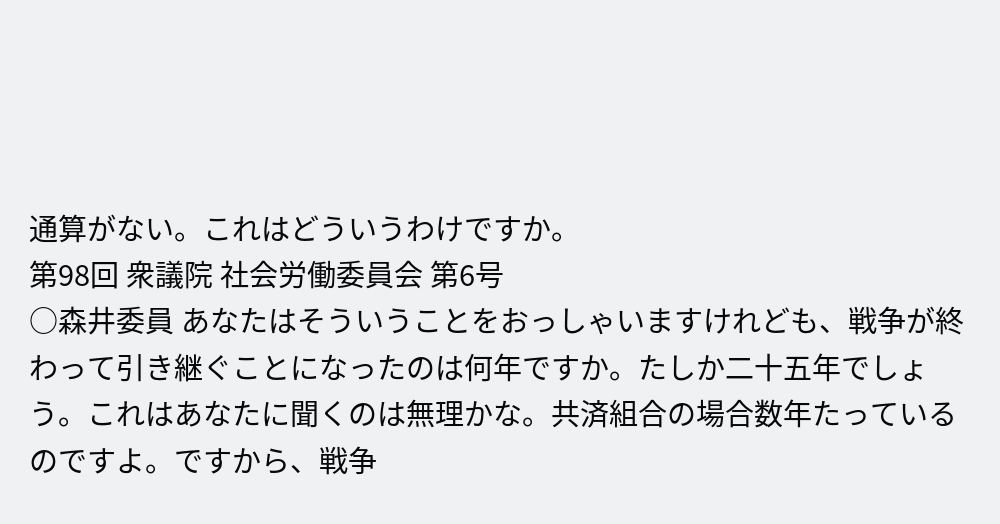通算がない。これはどういうわけですか。
第98回 衆議院 社会労働委員会 第6号
○森井委員 あなたはそういうことをおっしゃいますけれども、戦争が終わって引き継ぐことになったのは何年ですか。たしか二十五年でしょう。これはあなたに聞くのは無理かな。共済組合の場合数年たっているのですよ。ですから、戦争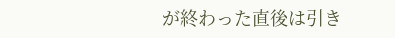が終わった直後は引き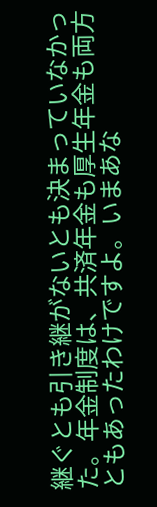継ぐとも引き継がないとも決まっていなかった。年金制度は、共済年金も厚生年金も両方ともあったわけですよ。いまあな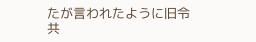たが言われたように旧令共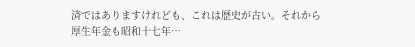済ではありますけれども、これは歴史が古い。それから厚生年金も昭和十七年…